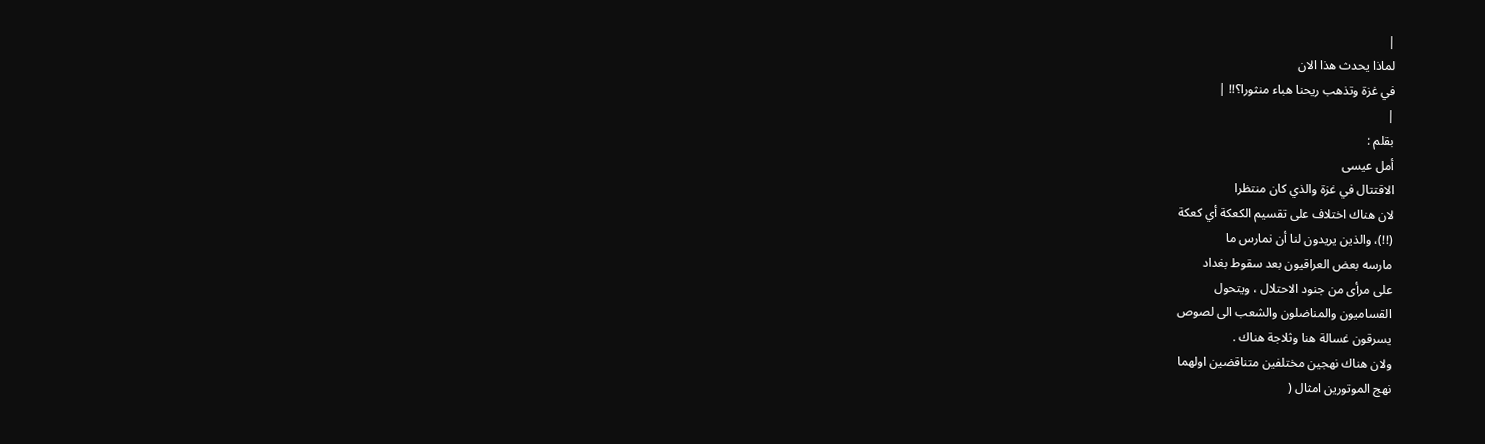|
لماذا يحدث هذا الان
في غزة وتذهب ريحنا هباء منثورا؟!! |
|
بقلم :
أمل عيسى
الاقتتال في غزة والذي كان منتظرا
لان هناك اختلاف على تقسيم الكعكة أي كعكة
(!!)، والذين يريدون لنا أن نمارس ما
مارسه بعض العراقيون بعد سقوط بغداد
على مرأى من جنود الاحتلال ، ويتحول
القساميون والمناضلون والشعب الى لصوص
يسرقون غسالة هنا وثلاجة هناك .
ولان هناك نهجين مختلفين متناقضين اولهما
نهج الموتورين امثال (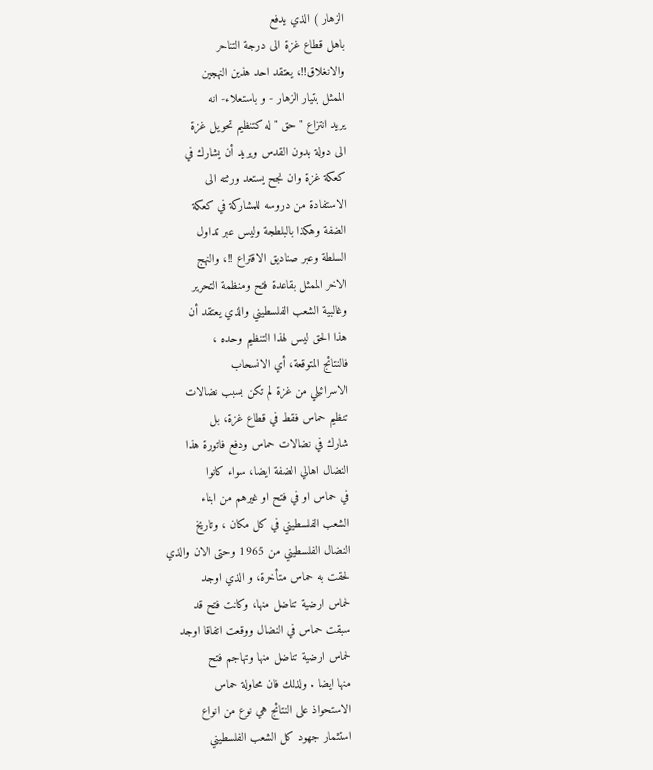الزهار ) الذي يدفع
باهل قطاع غزة الى درجة التناحر
والانغلاق!!، يعتقد احد هذين النهجين
الممثل بتيار الزهار - و باستعلاء- انه
يريد انتزاع " حق " له كتنظيم تحويل غزة
الى دولة بدون القدس ويريد أن يشارك في
كعكة غزة وان نجح يستعد ورثته الى
الاستفادة من دروسه للمشاركة في كعكة
الضفة وهكذا بالبلطجة وليس عبر تداول
السلطة وعبر صناديق الاقتراع !!، والنهج
الاخر الممثل بقاعدة فتح ومنظمة التحرير
وغالبية الشعب الفلسطيني والذي يعتقد أن
هذا الحق ليس لهذا التنظيم وحده ،
فالنتائج المتوقعة، أي الانسحاب
الاسرائيلي من غزة لم تكن بسبب نضالات
تنظيم حماس فقط في قطاع غزة، بل
شارك في نضالات حماس ودفع فاتورة هذا
النضال اهالي الضفة ايضا، سواء كانوا
في حماس او في فتح او غيرهم من ابناء
الشعب الفلسطيني في كل مكان ، وتاريخ
النضال الفلسطيني من 1965 وحتى الان والذي
لحقت به حماس متأخرة، و الذي اوجد
لحماس ارضية تناضل منها، وكانت فتح قد
سبقت حماس في النضال ووقعت اتفاقا اوجد
لحماس ارضية تناضل منها وتهاجم فتح
منها ايضا . ولذلك فان محاولة حماس
الاستحواذ على النتائج هي نوع من انواع
استثمار جهود كل الشعب الفلسطيني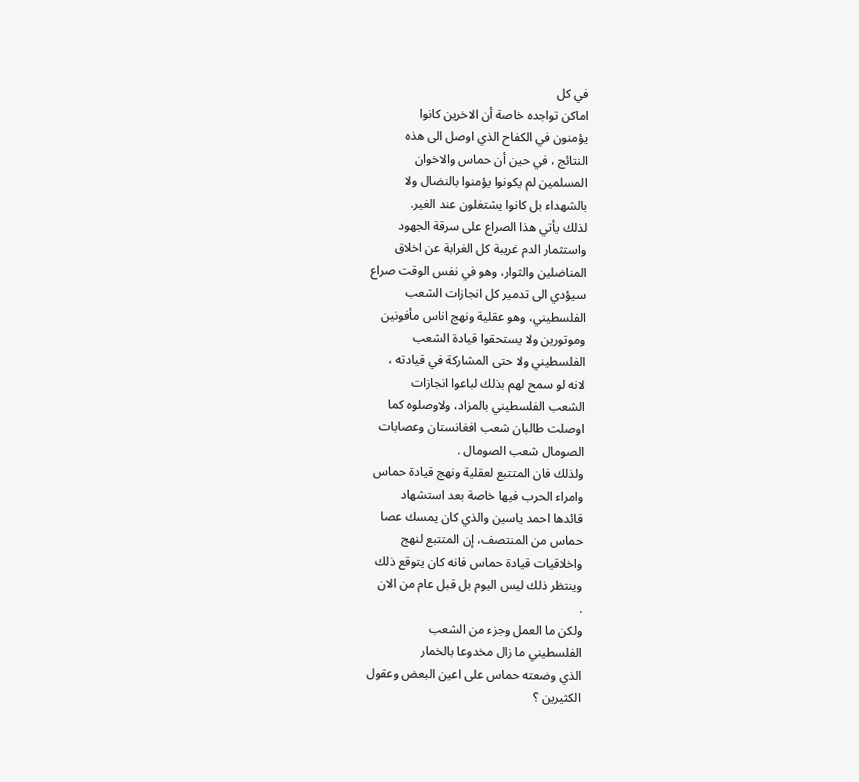في كل
اماكن تواجده خاصة أن الاخرين كانوا
يؤمنون في الكفاح الذي اوصل الى هذه
النتائج ، في حين أن حماس والاخوان
المسلمين لم يكونوا يؤمنوا بالنضال ولا
بالشهداء بل كانوا يشتغلون عند الغير.
لذلك يأتي هذا الصراع على سرقة الجهود
واستثمار الدم غريبة كل الغرابة عن اخلاق
المناضلين والثوار، وهو في نفس الوقت صراع
سيؤدي الى تدمير كل انجازات الشعب
الفلسطيني، وهو عقلية ونهج اناس مأفونين
وموتورين ولا يستحقوا قيادة الشعب
الفلسطيني ولا حتى المشاركة في قيادته ،
لانه لو سمح لهم بذلك لباعوا انجازات
الشعب الفلسطيني بالمزاد، ولاوصلوه كما
اوصلت طالبان شعب افغانستان وعصابات
الصومال شعب الصومال .
ولذلك فان المتتبع لعقلية ونهج قيادة حماس
وامراء الحرب فيها خاصة بعد استشهاد
قائدها احمد ياسين والذي كان يمسك عصا
حماس من المنتصف، إن المتتبع لنهج
واخلاقيات قيادة حماس فانه كان يتوقع ذلك
وينتظر ذلك ليس اليوم بل قبل عام من الان
.
ولكن ما العمل وجزء من الشعب
الفلسطيني ما زال مخدوعا بالخمار
الذي وضعته حماس على اعين البعض وعقول
الكثيرين ؟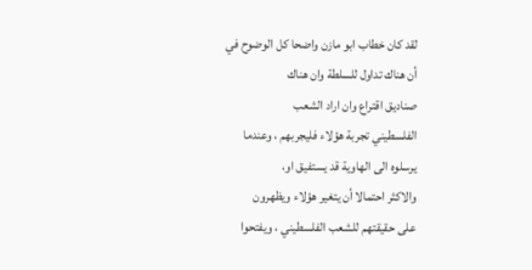لقد كان خطاب ابو مازن واضحا كل الوضوح في
أن هناك تداول للسلطة وان هناك
صناديق اقتراع وان اراد الشعب
الفلسطيني تجربة هؤلاء فليجربهم ، وعندما
يرسلوه الى الهاوية قد يستفيق او،
والاكثر احتمالا أن يتغير هؤلاء ويظهرون
على حقيقتهم للشعب الفلسطيني ، ويفتحوا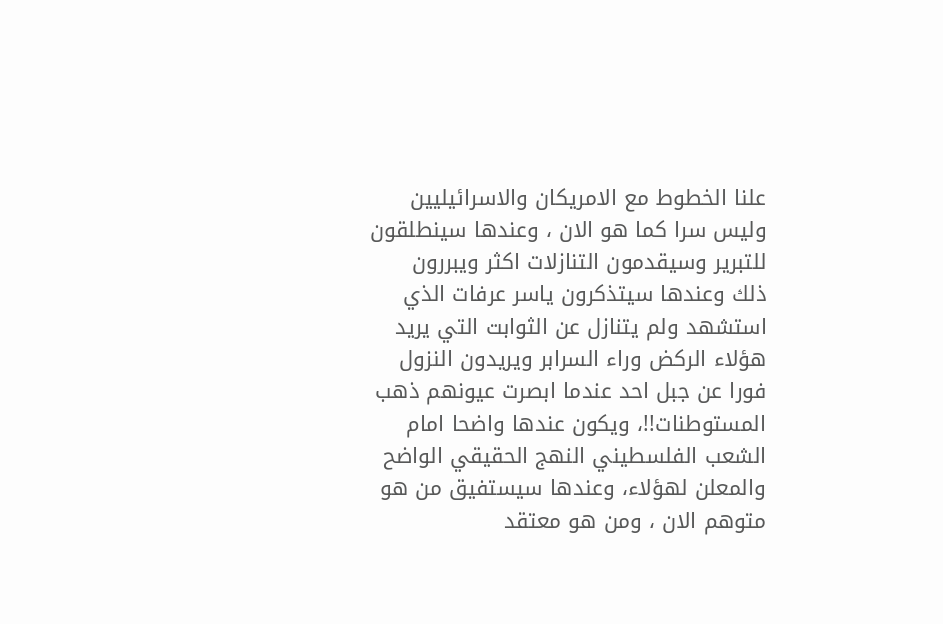علنا الخطوط مع الامريكان والاسرائيليين
وليس سرا كما هو الان ، وعندها سينطلقون
للتبرير وسيقدمون التنازلات اكثر ويبررون
ذلك وعندها سيتذكرون ياسر عرفات الذي
استشهد ولم يتنازل عن الثوابت التي يريد
هؤلاء الركض وراء السرابر ويريدون النزول
فورا عن جبل احد عندما ابصرت عيونهم ذهب
المستوطنات!!، ويكون عندها واضحا امام
الشعب الفلسطيني النهج الحقيقي الواضح
والمعلن لهؤلاء، وعندها سيستفيق من هو
متوهم الان ، ومن هو معتقد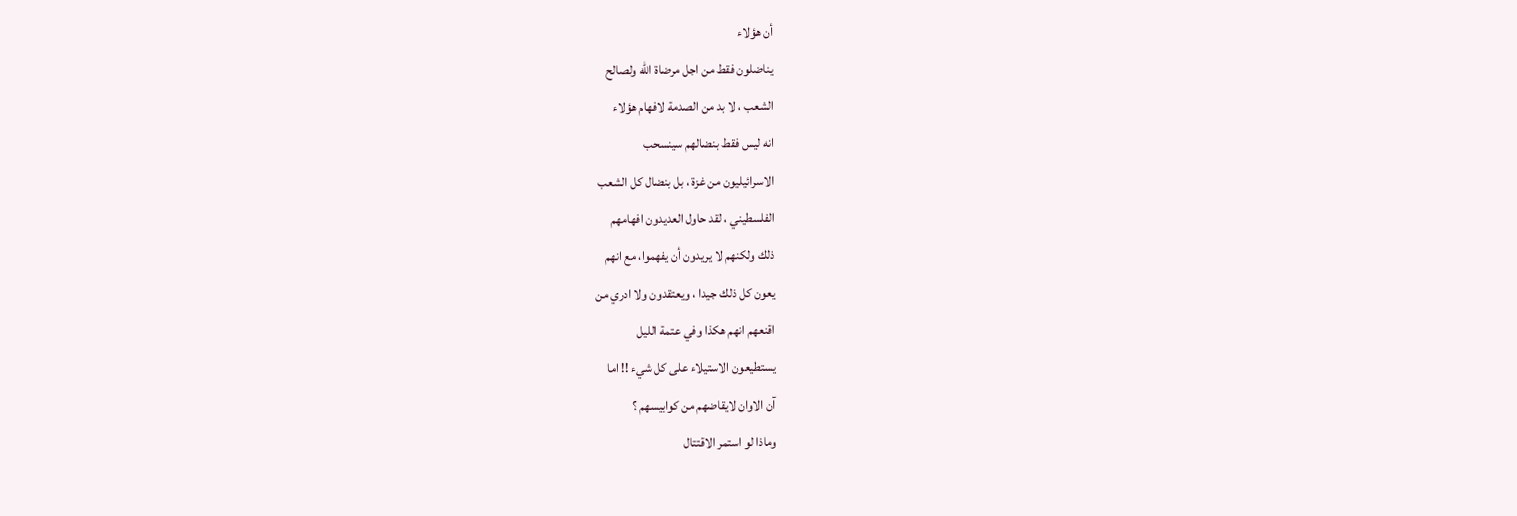أن هؤلاء
يناضلون فقط من اجل مرضاة الله ولصالح
الشعب ، لا بد من الصدمة لافهام هؤلاء
انه ليس فقط بنضالهم سينسحب
الاسرائيليون من غزة ، بل بنضال كل الشعب
الفلسطيني ، لقد حاول العديدون افهامهم
ذلك ولكنهم لا يريدون أن يفهموا، مع انهم
يعون كل ذلك جيدا ، ويعتقدون ولا ادري من
اقنعهم انهم هكذا وفي عتمة الليل
يستطيعون الاستيلاء على كل شيء !! اما
آن الاوان لايقاضهم من كوابيسهم ؟
وماذا لو استمر الاقتتال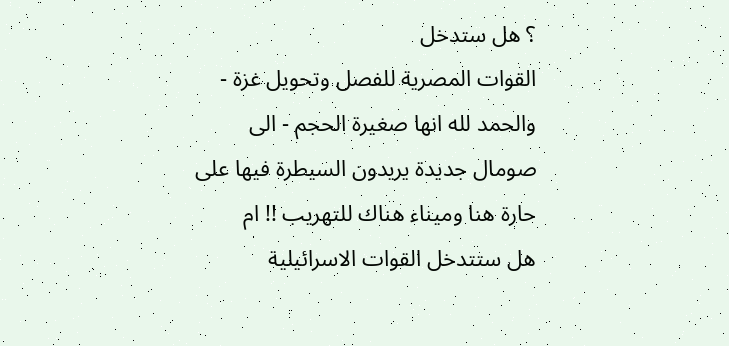؟ هل ستدخل
القوات المصرية للفصل وتحويل غزة -
والحمد لله انها صغيرة الحجم - الى
صومال جديدة يريدون السيطرة فيها على
حارة هنا وميناء هناك للتهريب !! ام
هل ستتدخل القوات الاسرائيلية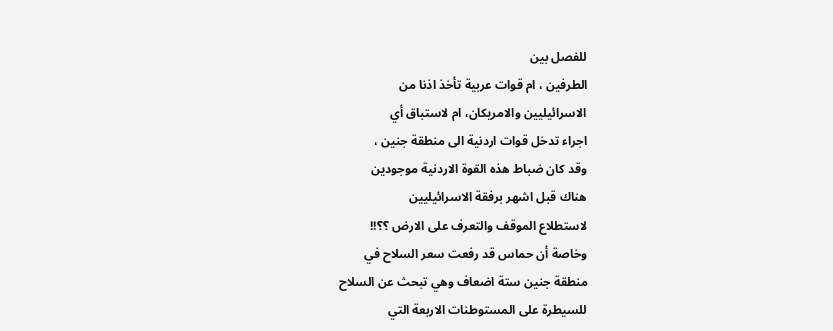للفصل بين
الطرفين ، ام قوات عربية تأخذ اذنا من
الاسرائيليين والامريكان، ام لاستباق أي
اجراء تدخل قوات اردنية الى منطقة جنين ،
وقد كان ضباط هذه القوة الاردنية موجودين
هناك قبل اشهر برفقة الاسرائيليين
لاستطلاع الموقف والتعرف على الارض ؟؟!!
وخاصة أن حماس قد رفعت سعر السلاح في
منطقة جنين ستة اضعاف وهي تبحث عن السلاح
للسيطرة على المستوطنات الاربعة التي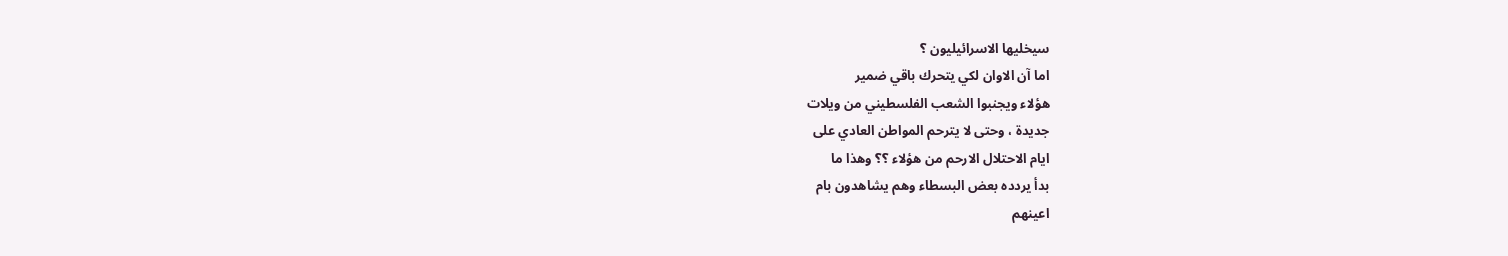سيخليها الاسرائيليون ؟
اما آن الاوان لكي يتحرك باقي ضمير
هؤلاء ويجنبوا الشعب الفلسطيني من ويلات
جديدة ، وحتى لا يترحم المواطن العادي على
ايام الاحتلال الارحم من هؤلاء ؟؟ وهذا ما
بدأ يردده بعض البسطاء وهم يشاهدون بام
اعينهم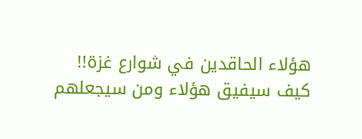هؤلاء الحاقدين في شوارع غزة!!
كيف سيفيق هؤلاء ومن سيجعلهم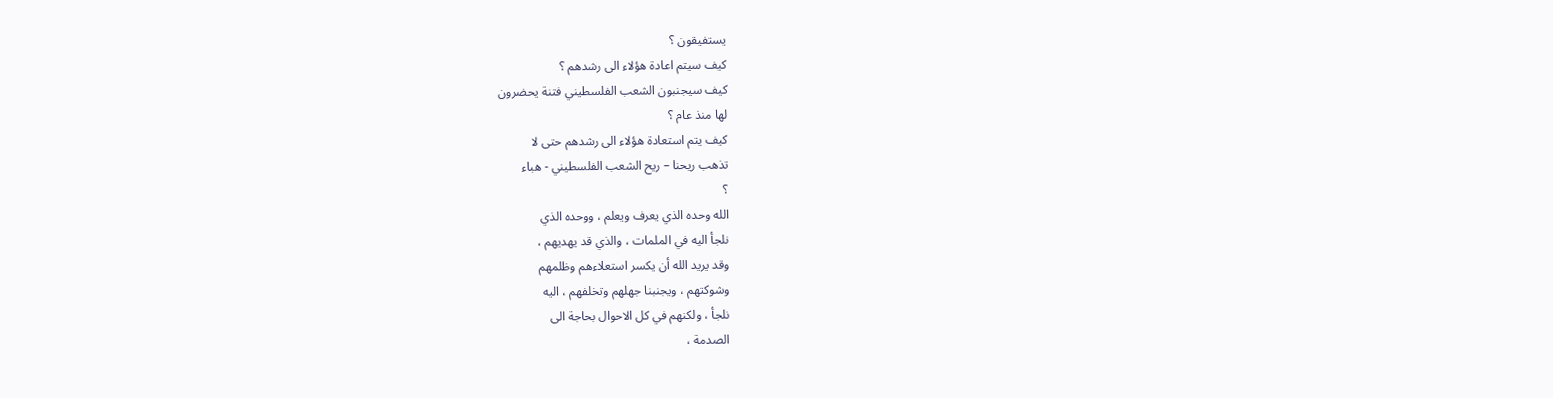يستفيقون ؟
كيف سيتم اعادة هؤلاء الى رشدهم ؟
كيف سيجنبون الشعب الفلسطيني فتنة يحضرون
لها منذ عام ؟
كيف يتم استعادة هؤلاء الى رشدهم حتى لا
تذهب ريحنا – ريح الشعب الفلسطيني - هباء
؟
الله وحده الذي يعرف ويعلم ، ووحده الذي
نلجأ اليه في الملمات ، والذي قد يهديهم ،
وقد يريد الله أن يكسر استعلاءهم وظلمهم
وشوكتهم ، ويجنبنا جهلهم وتخلفهم ، اليه
نلجأ ، ولكنهم في كل الاحوال بحاجة الى
الصدمة ،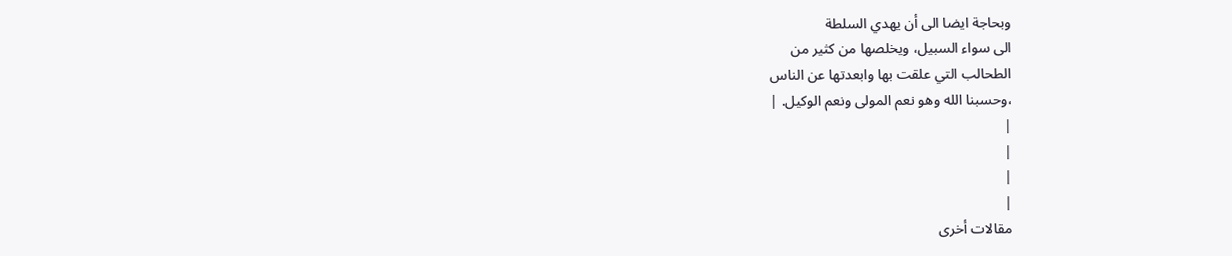وبحاجة ايضا الى أن يهدي السلطة
الى سواء السبيل، ويخلصها من كثير من
الطحالب التي علقت بها وابعدتها عن الناس
،وحسبنا الله وهو نعم المولى ونعم الوكيل. |
|
|
|
|
مقالات أخرى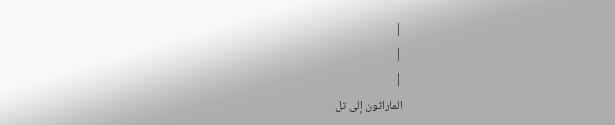|
|
|
الماراثون إلى تل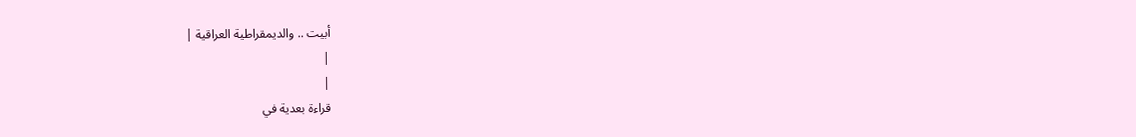أبيت .. والديمقراطية العراقية |
|
|
قراءة بعدية في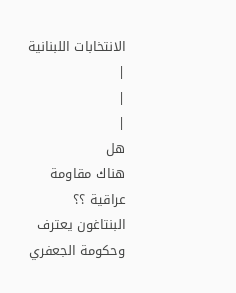الانتخابات اللبنانية |
|
|
هل
هناك مقاومة عراقية ؟؟ البنتاغون يعترف
وحكومة الجعفري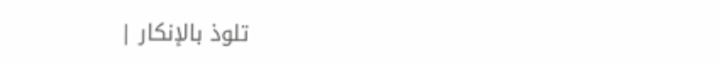تلوذ بالإنكار |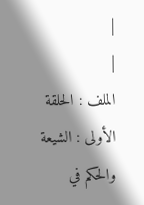|
|
الملف : الحلقة الأولى : الشيعة والحكم في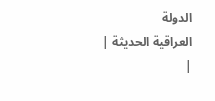الدولة
العراقية الحديثة |
|